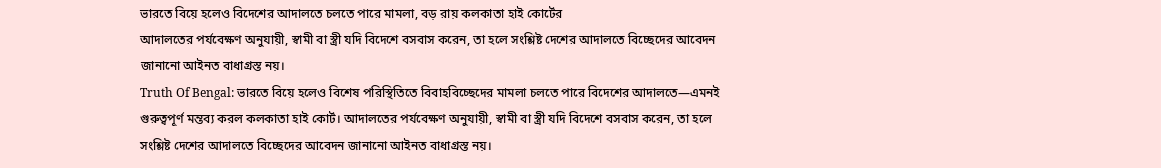ভারতে বিয়ে হলেও বিদেশের আদালতে চলতে পারে মামলা, বড় রায় কলকাতা হাই কোর্টের
আদালতের পর্যবেক্ষণ অনুযায়ী, স্বামী বা স্ত্রী যদি বিদেশে বসবাস করেন, তা হলে সংশ্লিষ্ট দেশের আদালতে বিচ্ছেদের আবেদন জানানো আইনত বাধাগ্রস্ত নয়।
Truth Of Bengal: ভারতে বিয়ে হলেও বিশেষ পরিস্থিতিতে বিবাহবিচ্ছেদের মামলা চলতে পারে বিদেশের আদালতে—এমনই গুরুত্বপূর্ণ মন্তব্য করল কলকাতা হাই কোর্ট। আদালতের পর্যবেক্ষণ অনুযায়ী, স্বামী বা স্ত্রী যদি বিদেশে বসবাস করেন, তা হলে সংশ্লিষ্ট দেশের আদালতে বিচ্ছেদের আবেদন জানানো আইনত বাধাগ্রস্ত নয়।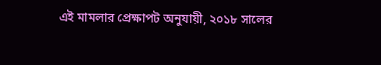এই মামলার প্রেক্ষাপট অনুযায়ী, ২০১৮ সালের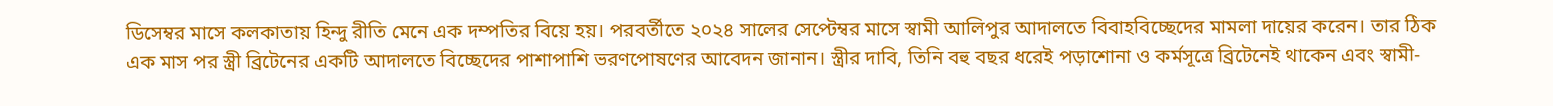ডিসেম্বর মাসে কলকাতায় হিন্দু রীতি মেনে এক দম্পতির বিয়ে হয়। পরবর্তীতে ২০২৪ সালের সেপ্টেম্বর মাসে স্বামী আলিপুর আদালতে বিবাহবিচ্ছেদের মামলা দায়ের করেন। তার ঠিক এক মাস পর স্ত্রী ব্রিটেনের একটি আদালতে বিচ্ছেদের পাশাপাশি ভরণপোষণের আবেদন জানান। স্ত্রীর দাবি, তিনি বহু বছর ধরেই পড়াশোনা ও কর্মসূত্রে ব্রিটেনেই থাকেন এবং স্বামী-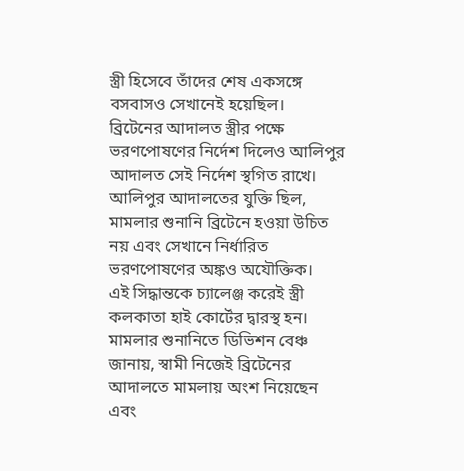স্ত্রী হিসেবে তাঁদের শেষ একসঙ্গে বসবাসও সেখানেই হয়েছিল।
ব্রিটেনের আদালত স্ত্রীর পক্ষে ভরণপোষণের নির্দেশ দিলেও আলিপুর আদালত সেই নির্দেশ স্থগিত রাখে। আলিপুর আদালতের যুক্তি ছিল, মামলার শুনানি ব্রিটেনে হওয়া উচিত নয় এবং সেখানে নির্ধারিত ভরণপোষণের অঙ্কও অযৌক্তিক।
এই সিদ্ধান্তকে চ্যালেঞ্জ করেই স্ত্রী কলকাতা হাই কোর্টের দ্বারস্থ হন। মামলার শুনানিতে ডিভিশন বেঞ্চ জানায়, স্বামী নিজেই ব্রিটেনের আদালতে মামলায় অংশ নিয়েছেন এবং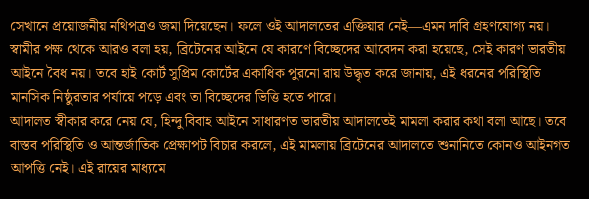সেখানে প্রয়োজনীয় নথিপত্রও জমা দিয়েছেন। ফলে ওই আদালতের এক্তিয়ার নেই—এমন দাবি গ্রহণযোগ্য নয়।
স্বামীর পক্ষ থেকে আরও বলা হয়, ব্রিটেনের আইনে যে কারণে বিচ্ছেদের আবেদন করা হয়েছে, সেই কারণ ভারতীয় আইনে বৈধ নয়। তবে হাই কোর্ট সুপ্রিম কোর্টের একাধিক পুরনো রায় উদ্ধৃত করে জানায়, এই ধরনের পরিস্থিতি মানসিক নিষ্ঠুরতার পর্যায়ে পড়ে এবং তা বিচ্ছেদের ভিত্তি হতে পারে।
আদালত স্বীকার করে নেয় যে, হিন্দু বিবাহ আইনে সাধারণত ভারতীয় আদালতেই মামলা করার কথা বলা আছে। তবে বাস্তব পরিস্থিতি ও আন্তর্জাতিক প্রেক্ষাপট বিচার করলে, এই মামলায় ব্রিটেনের আদালতে শুনানিতে কোনও আইনগত আপত্তি নেই। এই রায়ের মাধ্যমে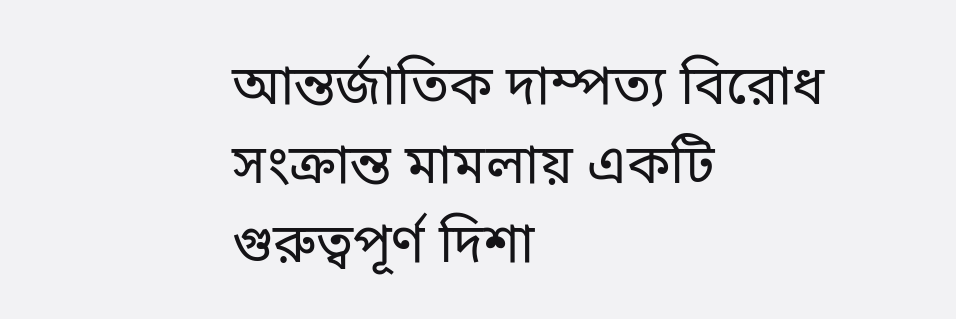আন্তর্জাতিক দাম্পত্য বিরোধ সংক্রান্ত মামলায় একটি গুরুত্বপূর্ণ দিশা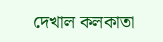দেখাল কলকাতা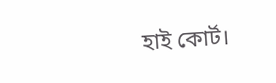হাই কোর্ট।